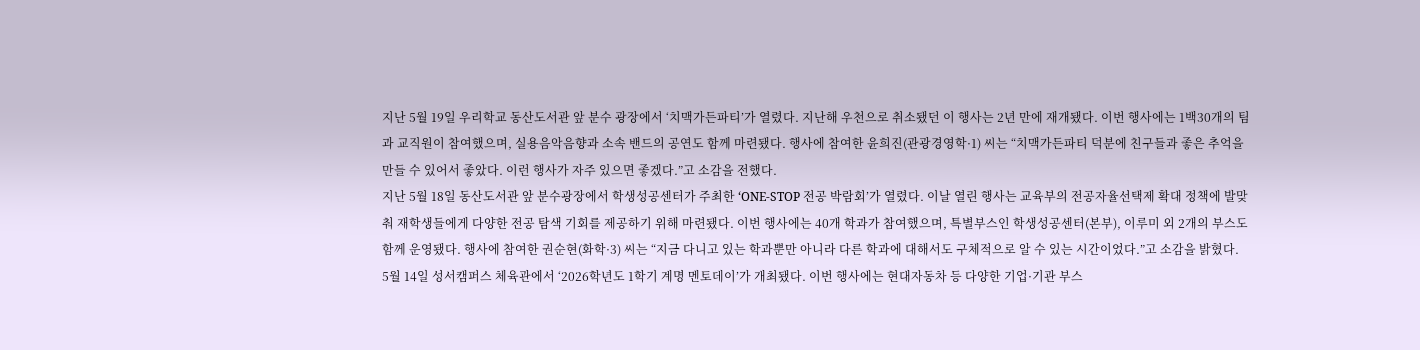지난 5월 19일 우리학교 동산도서관 앞 분수 광장에서 ‘치맥가든파티’가 열렸다. 지난해 우천으로 취소됐던 이 행사는 2년 만에 재개됐다. 이번 행사에는 1백30개의 팀과 교직원이 참여했으며, 실용음악음향과 소속 밴드의 공연도 함께 마련됐다. 행사에 참여한 윤희진(관광경영학·1) 씨는 “치맥가든파티 덕분에 친구들과 좋은 추억을 만들 수 있어서 좋았다. 이런 행사가 자주 있으면 좋겠다.”고 소감을 전했다.
지난 5월 18일 동산도서관 앞 분수광장에서 학생성공센터가 주최한 ‘ONE-STOP 전공 박람회’가 열렸다. 이날 열린 행사는 교육부의 전공자율선택제 확대 정책에 발맞춰 재학생들에게 다양한 전공 탐색 기회를 제공하기 위해 마련됐다. 이번 행사에는 40개 학과가 참여했으며, 특별부스인 학생성공센터(본부), 이루미 외 2개의 부스도 함께 운영됐다. 행사에 참여한 권순현(화학·3) 씨는 “지금 다니고 있는 학과뿐만 아니라 다른 학과에 대해서도 구체적으로 알 수 있는 시간이었다.”고 소감을 밝혔다.
5월 14일 성서캠퍼스 체육관에서 ‘2026학년도 1학기 계명 멘토데이’가 개최됐다. 이번 행사에는 현대자동차 등 다양한 기업·기관 부스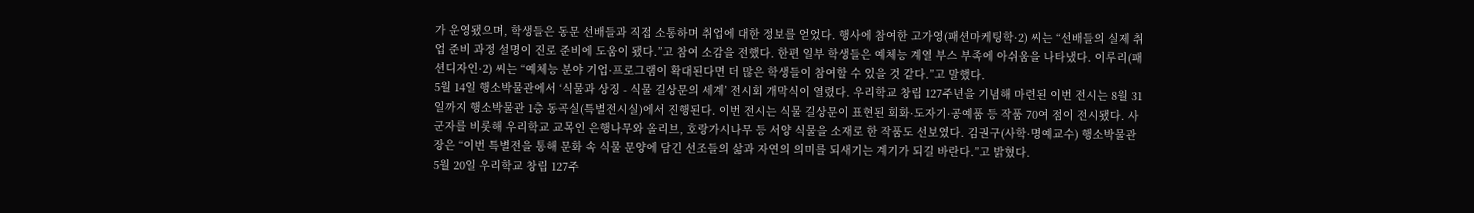가 운영됐으며, 학생들은 동문 선배들과 직접 소통하며 취업에 대한 정보를 얻었다. 행사에 참여한 고가영(패션마케팅학·2) 씨는 “선배들의 실제 취업 준비 과정 설명이 진로 준비에 도움이 됐다.”고 참여 소감을 전했다. 한편 일부 학생들은 예체능 계열 부스 부족에 아쉬움을 나타냈다. 이루리(패션디자인·2) 씨는 “예체능 분야 기업·프로그램이 확대된다면 더 많은 학생들이 참여할 수 있을 것 같다.”고 말했다.
5월 14일 행소박물관에서 ‘식물과 상징 - 식물 길상문의 세계’ 전시회 개막식이 열렸다. 우리학교 창립 127주년을 기념해 마련된 이번 전시는 8월 31일까지 행소박물관 1층 동곡실(특별전시실)에서 진행된다. 이번 전시는 식물 길상문이 표현된 회화·도자기·공예품 등 작품 70여 점이 전시됐다. 사군자를 비롯해 우리학교 교목인 은행나무와 올리브, 호랑가시나무 등 서양 식물을 소재로 한 작품도 선보였다. 김권구(사학·명예교수) 행소박물관장은 “이번 특별전을 통해 문화 속 식물 문양에 담긴 선조들의 삶과 자연의 의미를 되새기는 계기가 되길 바란다.”고 밝혔다.
5월 20일 우리학교 창립 127주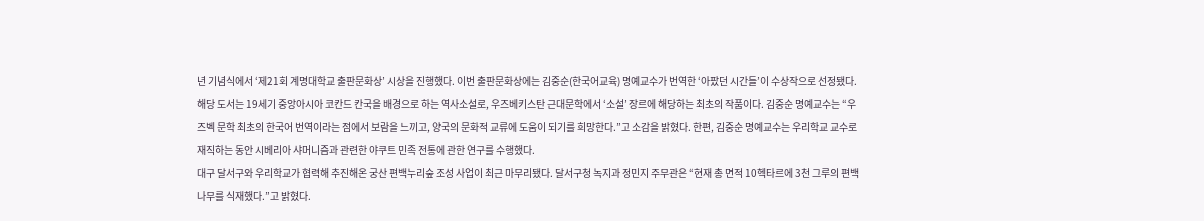년 기념식에서 ‘제21회 계명대학교 출판문화상’ 시상을 진행했다. 이번 출판문화상에는 김중순(한국어교육) 명예교수가 번역한 ‘아팠던 시간들’이 수상작으로 선정됐다. 해당 도서는 19세기 중앙아시아 코칸드 칸국을 배경으로 하는 역사소설로, 우즈베키스탄 근대문학에서 ‘소설’ 장르에 해당하는 최초의 작품이다. 김중순 명예교수는 “우즈벡 문학 최초의 한국어 번역이라는 점에서 보람을 느끼고, 양국의 문화적 교류에 도움이 되기를 희망한다.”고 소감을 밝혔다. 한편, 김중순 명예교수는 우리학교 교수로 재직하는 동안 시베리아 샤머니즘과 관련한 야쿠트 민족 전통에 관한 연구를 수행했다.
대구 달서구와 우리학교가 협력해 추진해온 궁산 편백누리숲 조성 사업이 최근 마무리됐다. 달서구청 녹지과 정민지 주무관은 “현재 총 면적 10헥타르에 3천 그루의 편백나무를 식재했다.”고 밝혔다.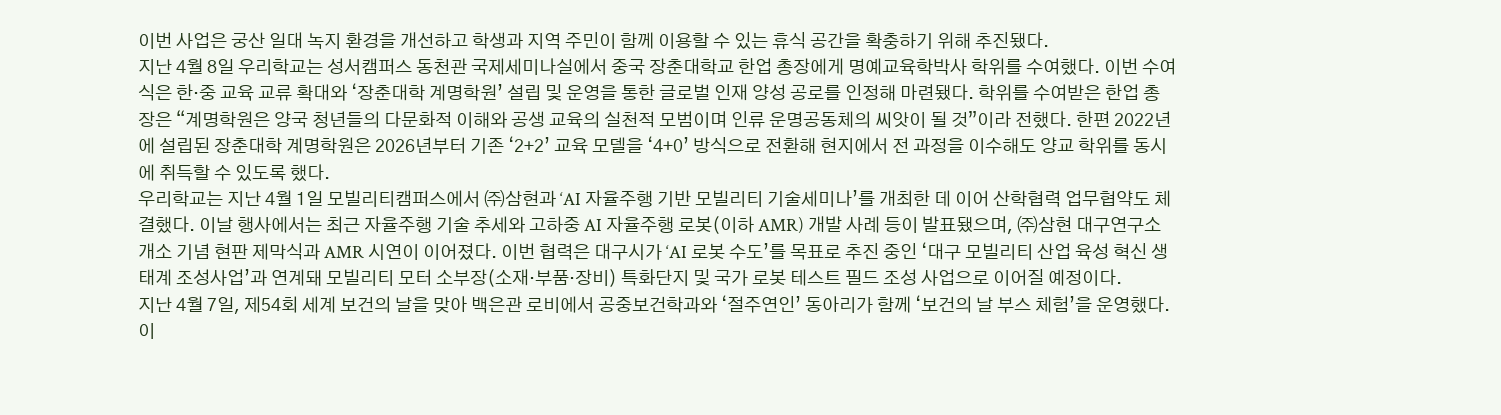이번 사업은 궁산 일대 녹지 환경을 개선하고 학생과 지역 주민이 함께 이용할 수 있는 휴식 공간을 확충하기 위해 추진됐다.
지난 4월 8일 우리학교는 성서캠퍼스 동천관 국제세미나실에서 중국 장춘대학교 한업 총장에게 명예교육학박사 학위를 수여했다. 이번 수여식은 한·중 교육 교류 확대와 ‘장춘대학 계명학원’ 설립 및 운영을 통한 글로벌 인재 양성 공로를 인정해 마련됐다. 학위를 수여받은 한업 총장은 “계명학원은 양국 청년들의 다문화적 이해와 공생 교육의 실천적 모범이며 인류 운명공동체의 씨앗이 될 것”이라 전했다. 한편 2022년에 설립된 장춘대학 계명학원은 2026년부터 기존 ‘2+2’ 교육 모델을 ‘4+0’ 방식으로 전환해 현지에서 전 과정을 이수해도 양교 학위를 동시에 취득할 수 있도록 했다.
우리학교는 지난 4월 1일 모빌리티캠퍼스에서 ㈜삼현과 ‘AI 자율주행 기반 모빌리티 기술세미나’를 개최한 데 이어 산학협력 업무협약도 체결했다. 이날 행사에서는 최근 자율주행 기술 추세와 고하중 AI 자율주행 로봇(이하 AMR) 개발 사례 등이 발표됐으며, ㈜삼현 대구연구소 개소 기념 현판 제막식과 AMR 시연이 이어졌다. 이번 협력은 대구시가 ‘AI 로봇 수도’를 목표로 추진 중인 ‘대구 모빌리티 산업 육성 혁신 생태계 조성사업’과 연계돼 모빌리티 모터 소부장(소재·부품·장비) 특화단지 및 국가 로봇 테스트 필드 조성 사업으로 이어질 예정이다.
지난 4월 7일, 제54회 세계 보건의 날을 맞아 백은관 로비에서 공중보건학과와 ‘절주연인’ 동아리가 함께 ‘보건의 날 부스 체험’을 운영했다. 이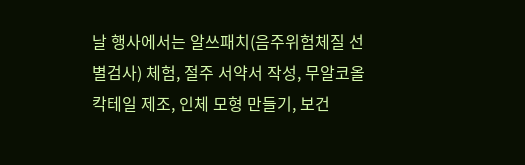날 행사에서는 알쓰패치(음주위험체질 선별검사) 체험, 절주 서약서 작성, 무알코올 칵테일 제조, 인체 모형 만들기, 보건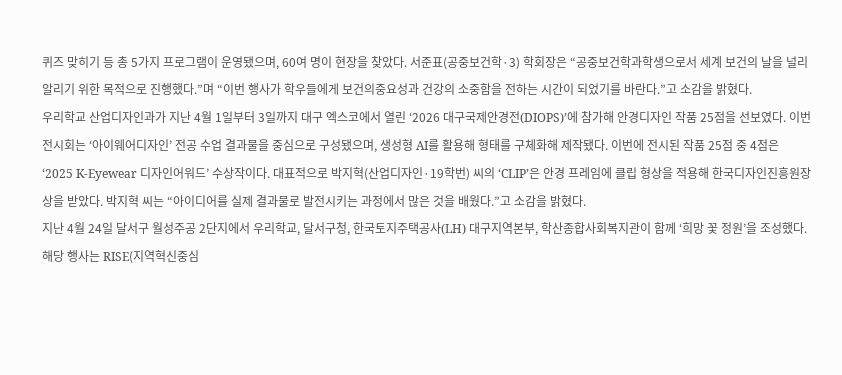퀴즈 맞히기 등 총 5가지 프로그램이 운영됐으며, 60여 명이 현장을 찾았다. 서준표(공중보건학·3) 학회장은 “공중보건학과학생으로서 세계 보건의 날을 널리 알리기 위한 목적으로 진행했다.”며 “이번 행사가 학우들에게 보건의중요성과 건강의 소중함을 전하는 시간이 되었기를 바란다.”고 소감을 밝혔다.
우리학교 산업디자인과가 지난 4월 1일부터 3일까지 대구 엑스코에서 열린 ‘2026 대구국제안경전(DIOPS)’에 참가해 안경디자인 작품 25점을 선보였다. 이번 전시회는 ‘아이웨어디자인’ 전공 수업 결과물을 중심으로 구성됐으며, 생성형 AI를 활용해 형태를 구체화해 제작됐다. 이번에 전시된 작품 25점 중 4점은 ‘2025 K-Eyewear 디자인어워드’ 수상작이다. 대표적으로 박지혁(산업디자인·19학번) 씨의 ‘CLIP’은 안경 프레임에 클립 형상을 적용해 한국디자인진흥원장상을 받았다. 박지혁 씨는 “아이디어를 실제 결과물로 발전시키는 과정에서 많은 것을 배웠다.”고 소감을 밝혔다.
지난 4월 24일 달서구 월성주공 2단지에서 우리학교, 달서구청, 한국토지주택공사(LH) 대구지역본부, 학산종합사회복지관이 함께 ‘희망 꽃 정원’을 조성했다. 해당 행사는 RISE(지역혁신중심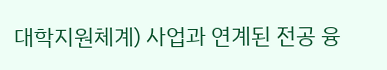대학지원체계) 사업과 연계된 전공 융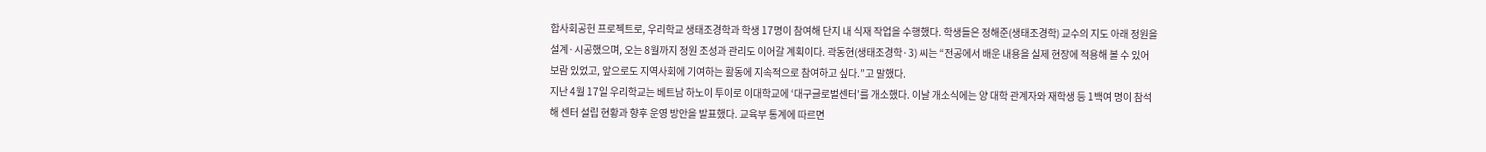합사회공헌 프로젝트로, 우리학교 생태조경학과 학생 17명이 참여해 단지 내 식재 작업을 수행했다. 학생들은 정해준(생태조경학) 교수의 지도 아래 정원을 설계·시공했으며, 오는 8월까지 정원 조성과 관리도 이어갈 계획이다. 곽동현(생태조경학·3) 씨는 “전공에서 배운 내용을 실제 현장에 적용해 볼 수 있어 보람 있었고, 앞으로도 지역사회에 기여하는 활동에 지속적으로 참여하고 싶다.”고 말했다.
지난 4월 17일 우리학교는 베트남 하노이 투이로 이대학교에 ‘대구글로벌센터’를 개소했다. 이날 개소식에는 양 대학 관계자와 재학생 등 1백여 명이 참석 해 센터 설립 현황과 향후 운영 방안을 발표했다. 교육부 통계에 따르면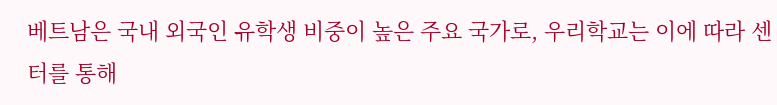베트남은 국내 외국인 유학생 비중이 높은 주요 국가로, 우리학교는 이에 따라 센터를 통해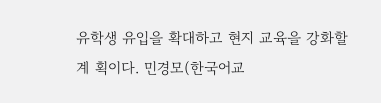유학생 유입을 확대하고 현지 교육을 강화할 계 획이다. 민경모(한국어교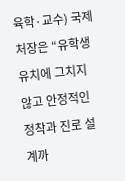육학·교수) 국제처장은 “유학생 유치에 그치지 않고 안정적인 정착과 진로 설계까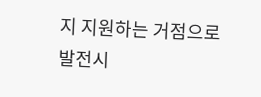지 지원하는 거점으로 발전시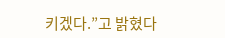키겠다.”고 밝혔다